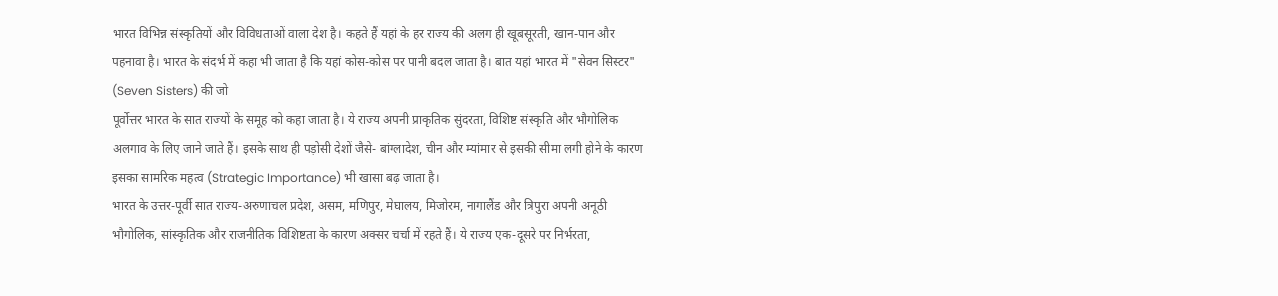भारत विभिन्न संस्कृतियों और विविधताओं वाला देश है। कहते हैं यहां के हर राज्य की अलग ही खूबसूरती, खान-पान और पहनावा है। भारत के संदर्भ में कहा भी जाता है कि यहां कोस-कोस पर पानी बदल जाता है। बात यहां भारत में "सेवन सिस्टर" (Seven Sisters) की जो
पूर्वोत्तर भारत के सात राज्यों के समूह को कहा जाता है। ये राज्य अपनी प्राकृतिक सुंदरता, विशिष्ट संस्कृति और भौगोलिक अलगाव के लिए जाने जाते हैं। इसके साथ ही पड़ोसी देशों जैसे- बांग्लादेश, चीन और म्यांमार से इसकी सीमा लगी होने के कारण इसका सामरिक महत्व (Strategic Importance) भी खासा बढ़ जाता है।
भारत के उत्तर-पूर्वी सात राज्य-अरुणाचल प्रदेश, असम, मणिपुर, मेघालय, मिजोरम, नागालैंड और त्रिपुरा अपनी अनूठी भौगोलिक, सांस्कृतिक और राजनीतिक विशिष्टता के कारण अक्सर चर्चा में रहते हैं। ये राज्य एक-दूसरे पर निर्भरता,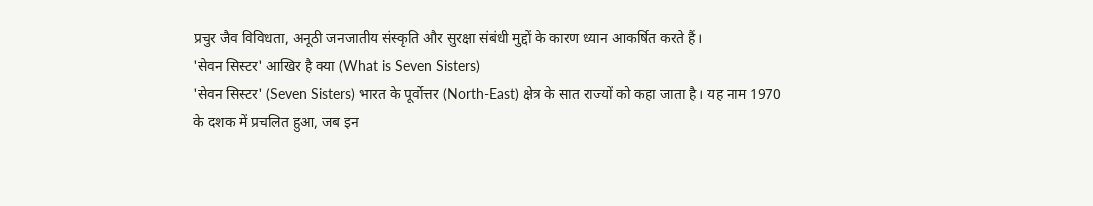प्रचुर जैव विविधता, अनूठी जनजातीय संस्कृति और सुरक्षा संबंधी मुद्दों के कारण ध्यान आकर्षित करते हैं।
'सेवन सिस्टर' आखिर है क्या (What is Seven Sisters)
'सेवन सिस्टर' (Seven Sisters) भारत के पूर्वोत्तर (North-East) क्षेत्र के सात राज्यों को कहा जाता है। यह नाम 1970 के दशक में प्रचलित हुआ, जब इन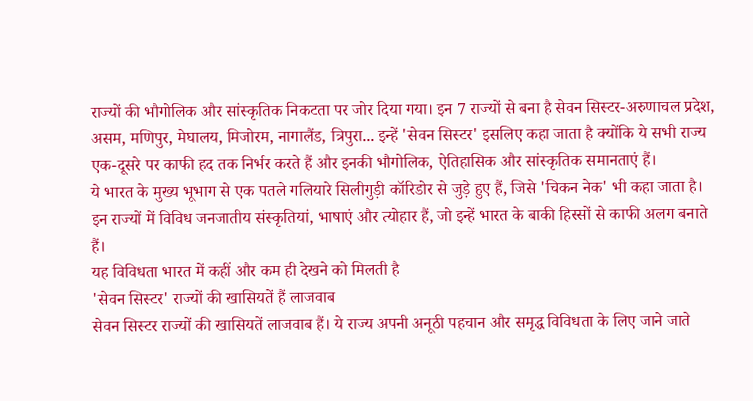राज्यों की भौगोलिक और सांस्कृतिक निकटता पर जोर दिया गया। इन 7 राज्यों से बना है सेवन सिस्टर-अरुणाचल प्रदेश, असम, मणिपुर, मेघालय, मिजोरम, नागालैंड, त्रिपुरा... इन्हें 'सेवन सिस्टर' इसलिए कहा जाता है क्योंकि ये सभी राज्य एक-दूसरे पर काफी हद तक निर्भर करते हैं और इनकी भौगोलिक, ऐतिहासिक और सांस्कृतिक समानताएं हैं।
ये भारत के मुख्य भूभाग से एक पतले गलियारे सिलीगुड़ी कॉरिडोर से जुड़े हुए हैं, जिसे 'चिकन नेक' भी कहा जाता है। इन राज्यों में विविध जनजातीय संस्कृतियां, भाषाएं और त्योहार हैं, जो इन्हें भारत के बाकी हिस्सों से काफी अलग बनाते हैं।
यह विविधता भारत में कहीं और कम ही देखने को मिलती है
'सेवन सिस्टर' राज्यों की खासियतें हैं लाजवाब
सेवन सिस्टर राज्यों की खासियतें लाजवाब हैं। ये राज्य अपनी अनूठी पहचान और समृद्ध विविधता के लिए जाने जाते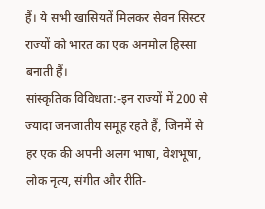हैं। ये सभी खासियतें मिलकर सेवन सिस्टर राज्यों को भारत का एक अनमोल हिस्सा बनाती हैं।
सांस्कृतिक विविधता:-इन राज्यों में 200 से ज्यादा जनजातीय समूह रहते हैं, जिनमें से हर एक की अपनी अलग भाषा, वेशभूषा, लोक नृत्य, संगीत और रीति-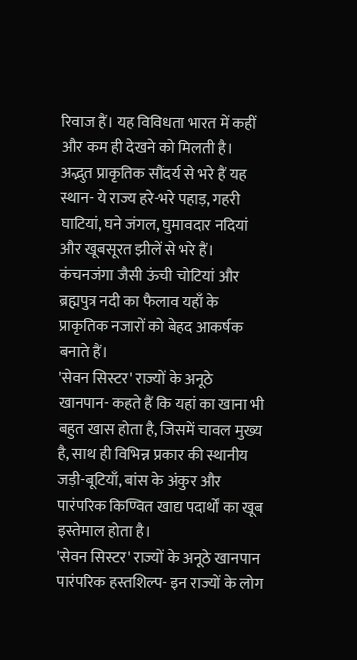रिवाज हैं। यह विविधता भारत में कहीं और कम ही देखने को मिलती है।
अद्भुत प्राकृतिक सौंदर्य से भरे हैं यह स्थान- ये राज्य हरे-भरे पहाड़, गहरी घाटियां, घने जंगल, घुमावदार नदियां और खूबसूरत झीलें से भरे हैं। कंचनजंगा जैसी ऊंची चोटियां और ब्रह्मपुत्र नदी का फैलाव यहाँ के प्राकृतिक नजारों को बेहद आकर्षक बनाते हैं।
'सेवन सिस्टर' राज्यों के अनूठे खानपान- कहते हैं कि यहां का खाना भी बहुत खास होता है, जिसमें चावल मुख्य है, साथ ही विभिन्न प्रकार की स्थानीय जड़ी-बूटियाँ, बांस के अंकुर और पारंपरिक किण्वित खाद्य पदार्थों का खूब इस्तेमाल होता है।
'सेवन सिस्टर' राज्यों के अनूठे खानपान
पारंपरिक हस्तशिल्प- इन राज्यों के लोग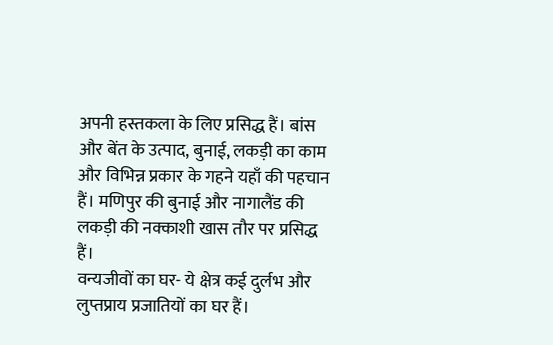अपनी हस्तकला के लिए प्रसिद्ध हैं। बांस और बेंत के उत्पाद, बुनाई, लकड़ी का काम और विभिन्न प्रकार के गहने यहाँ की पहचान हैं। मणिपुर की बुनाई और नागालैंड की लकड़ी की नक्काशी खास तौर पर प्रसिद्ध हैं।
वन्यजीवों का घर- ये क्षेत्र कई दुर्लभ और लुप्तप्राय प्रजातियों का घर हैं।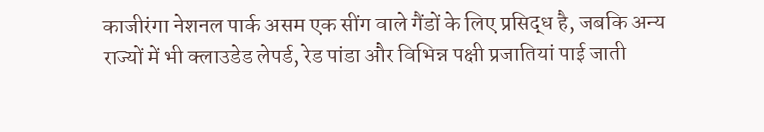काजीरंगा नेशनल पार्क असम एक सींग वाले गैंडों के लिए प्रसिद्ध है, जबकि अन्य राज्यों में भी क्लाउडेड लेपर्ड, रेड पांडा और विभिन्न पक्षी प्रजातियां पाई जाती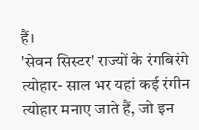हैं।
'सेवन सिस्टर' राज्यों के रंगबिरंगे त्योहार- साल भर यहां कई रंगीन त्योहार मनाए जाते हैं, जो इन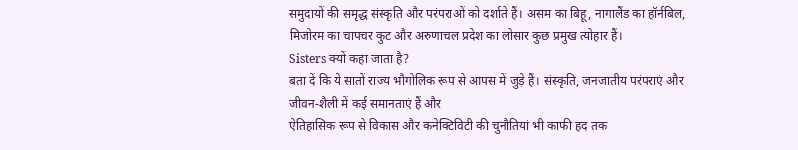समुदायों की समृद्ध संस्कृति और परंपराओं को दर्शाते हैं। असम का बिहू, नागालैंड का हॉर्नबिल, मिजोरम का चापचर कुट और अरुणाचल प्रदेश का लोसार कुछ प्रमुख त्योहार हैं।
Sisters क्यों कहा जाता है?
बता दें कि ये सातों राज्य भौगोलिक रूप से आपस में जुड़े हैं। संस्कृति, जनजातीय परंपराएं और जीवन-शैली में कई समानताएं हैं और
ऐतिहासिक रूप से विकास और कनेक्टिविटी की चुनौतियां भी काफी हद तक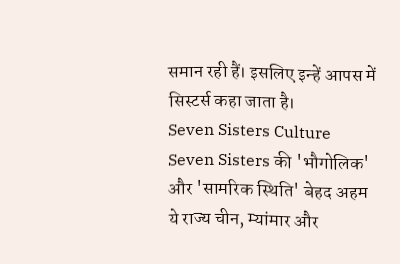समान रही हैं। इसलिए इन्हें आपस में सिस्टर्स कहा जाता है।
Seven Sisters Culture
Seven Sisters की 'भौगोलिक' और 'सामरिक स्थिति' बेहद अहम
ये राज्य चीन, म्यांमार और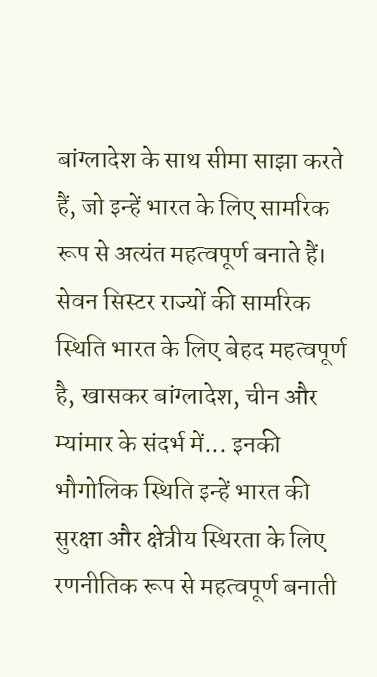बांग्लादेश के साथ सीमा साझा करते हैं, जो इन्हें भारत के लिए सामरिक रूप से अत्यंत महत्वपूर्ण बनाते हैं। सेवन सिस्टर राज्यों की सामरिक स्थिति भारत के लिए बेहद महत्वपूर्ण है, खासकर बांग्लादेश, चीन और म्यांमार के संदर्भ में... इनकी भौगोलिक स्थिति इन्हें भारत की सुरक्षा और क्षेत्रीय स्थिरता के लिए रणनीतिक रूप से महत्वपूर्ण बनाती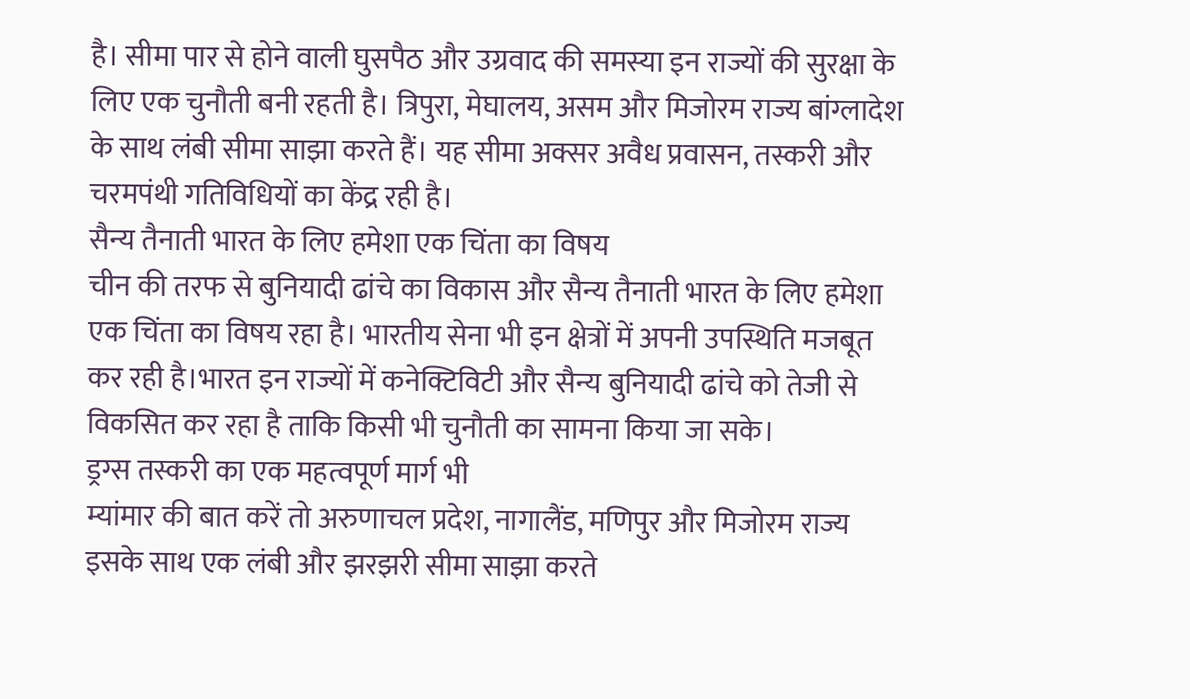है। सीमा पार से होने वाली घुसपैठ और उग्रवाद की समस्या इन राज्यों की सुरक्षा के लिए एक चुनौती बनी रहती है। त्रिपुरा, मेघालय, असम और मिजोरम राज्य बांग्लादेश के साथ लंबी सीमा साझा करते हैं। यह सीमा अक्सर अवैध प्रवासन, तस्करी और चरमपंथी गतिविधियों का केंद्र रही है।
सैन्य तैनाती भारत के लिए हमेशा एक चिंता का विषय
चीन की तरफ से बुनियादी ढांचे का विकास और सैन्य तैनाती भारत के लिए हमेशा एक चिंता का विषय रहा है। भारतीय सेना भी इन क्षेत्रों में अपनी उपस्थिति मजबूत कर रही है।भारत इन राज्यों में कनेक्टिविटी और सैन्य बुनियादी ढांचे को तेजी से विकसित कर रहा है ताकि किसी भी चुनौती का सामना किया जा सके।
ड्रग्स तस्करी का एक महत्वपूर्ण मार्ग भी
म्यांमार की बात करें तो अरुणाचल प्रदेश, नागालैंड, मणिपुर और मिजोरम राज्य इसके साथ एक लंबी और झरझरी सीमा साझा करते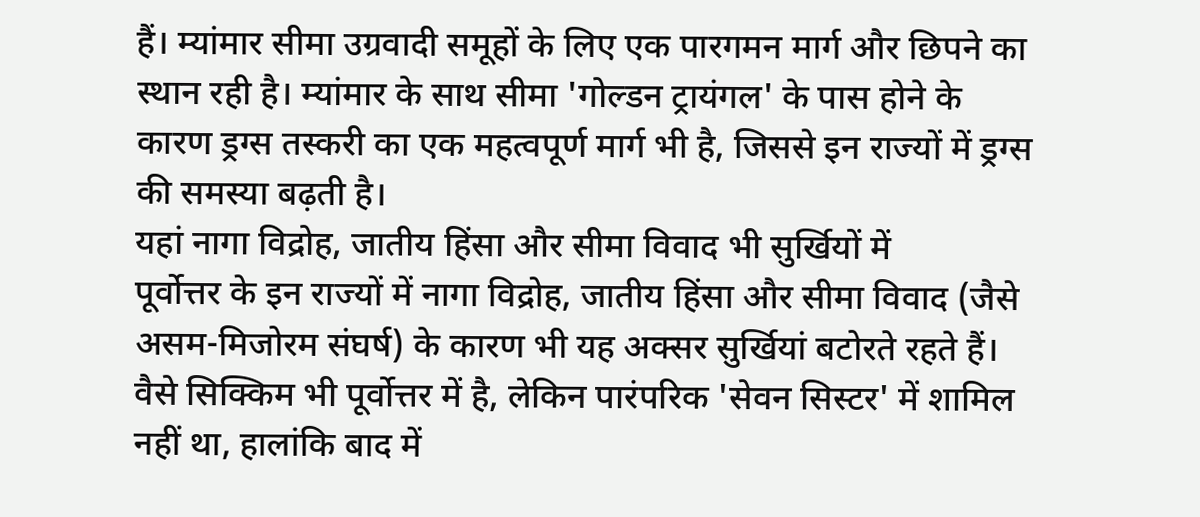हैं। म्यांमार सीमा उग्रवादी समूहों के लिए एक पारगमन मार्ग और छिपने का स्थान रही है। म्यांमार के साथ सीमा 'गोल्डन ट्रायंगल' के पास होने के कारण ड्रग्स तस्करी का एक महत्वपूर्ण मार्ग भी है, जिससे इन राज्यों में ड्रग्स की समस्या बढ़ती है।
यहां नागा विद्रोह, जातीय हिंसा और सीमा विवाद भी सुर्खियों में
पूर्वोत्तर के इन राज्यों में नागा विद्रोह, जातीय हिंसा और सीमा विवाद (जैसे असम-मिजोरम संघर्ष) के कारण भी यह अक्सर सुर्खियां बटोरते रहते हैं। वैसे सिक्किम भी पूर्वोत्तर में है, लेकिन पारंपरिक 'सेवन सिस्टर' में शामिल नहीं था, हालांकि बाद में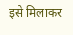इसे मिलाकर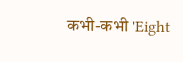कभी-कभी 'Eight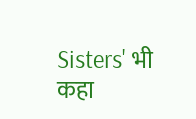Sisters' भी कहा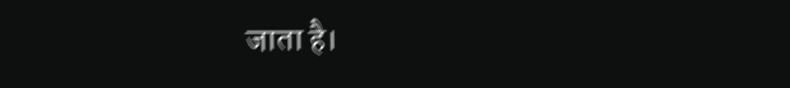जाता है।